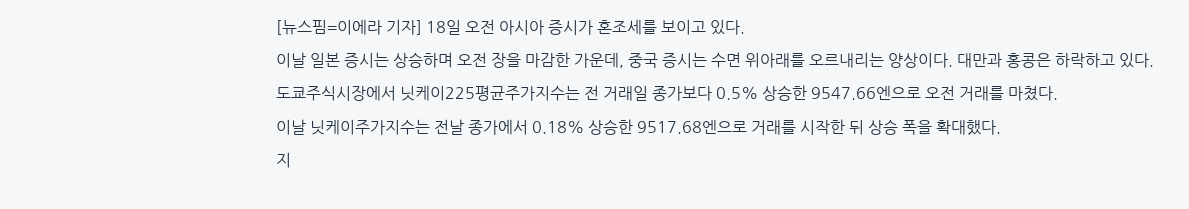[뉴스핌=이에라 기자] 18일 오전 아시아 증시가 혼조세를 보이고 있다.
이날 일본 증시는 상승하며 오전 장을 마감한 가운데, 중국 증시는 수면 위아래를 오르내리는 양상이다. 대만과 홍콩은 하락하고 있다.
도쿄주식시장에서 닛케이225평균주가지수는 전 거래일 종가보다 0.5% 상승한 9547.66엔으로 오전 거래를 마쳤다.
이날 닛케이주가지수는 전날 종가에서 0.18% 상승한 9517.68엔으로 거래를 시작한 뒤 상승 폭을 확대했다.
지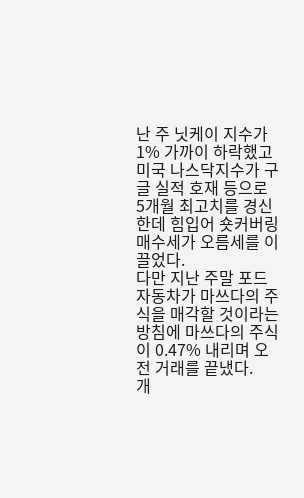난 주 닛케이 지수가 1% 가까이 하락했고 미국 나스닥지수가 구글 실적 호재 등으로 5개월 최고치를 경신한데 힘입어 숏커버링 매수세가 오름세를 이끌었다.
다만 지난 주말 포드자동차가 마쓰다의 주식을 매각할 것이라는 방침에 마쓰다의 주식이 0.47% 내리며 오전 거래를 끝냈다.
개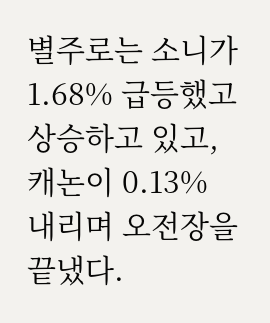별주로는 소니가 1.68% 급등했고 상승하고 있고, 캐논이 0.13% 내리며 오전장을 끝냈다.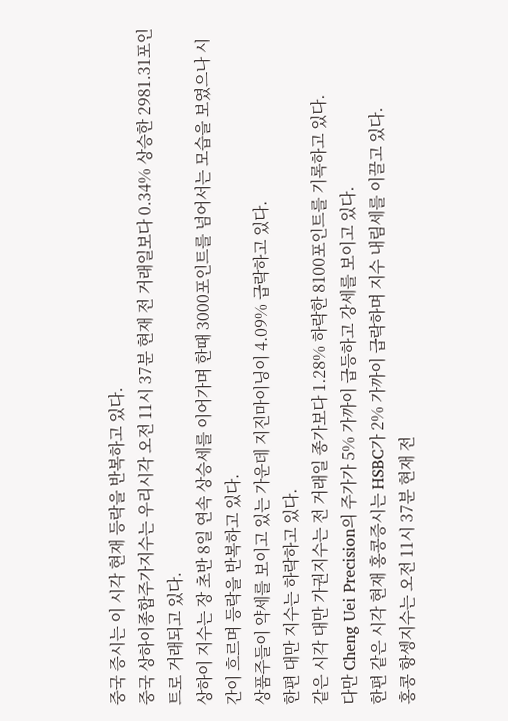중국 증시는 이 시각 현재 등락을 반복하고 있다.
중국 상하이종합주가지수는 우리시각 오전 11시 37분 현재 전 거래일보다 0.34% 상승한 2981.31포인트로 거래되고 있다.
상하이 지수는 장 초반 8일 연속 상승세를 이어가며 한때 3000포인트를 넘어서는 모습을 보였으나 시간이 흐르며 등락을 반복하고 있다.
상품주들이 약세를 보이고 있는 가운데 지진마이닝이 4.09% 급락하고 있다.
한편 대만 지수는 하락하고 있다.
같은 시각 대만 가권지수는 전 거래일 종가보다 1.28% 하락한 8100포인트를 기록하고 있다.
다만 Cheng Uei Precision의 주가가 5% 가까이 급등하고 강세를 보이고 있다.
한편 같은 시각 현재 홍콩증시는 HSBC가 2% 가까이 급락하며 지수 내림세를 이끌고 있다.
홍콩 항셍지수는 오전 11시 37분 현재 전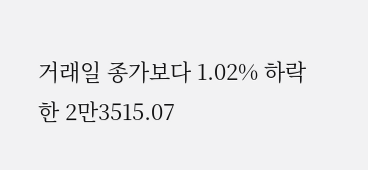거래일 종가보다 1.02% 하락한 2만3515.07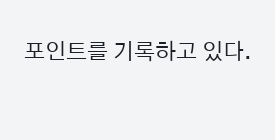포인트를 기록하고 있다.